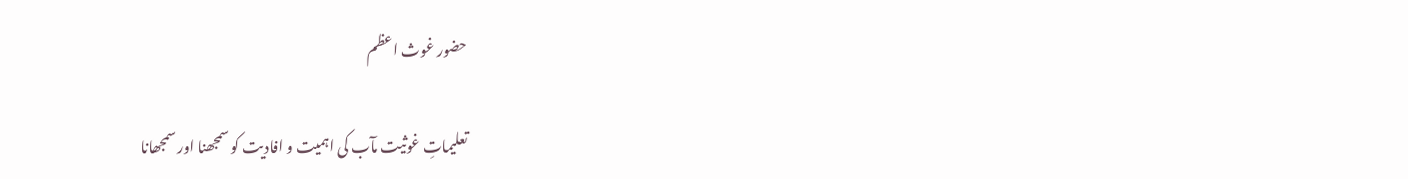حضور غوث اعظم

تعلیماتِ غوثیت مآب کی اہمیت و افادیت کو سمجھنا اور سمجھانا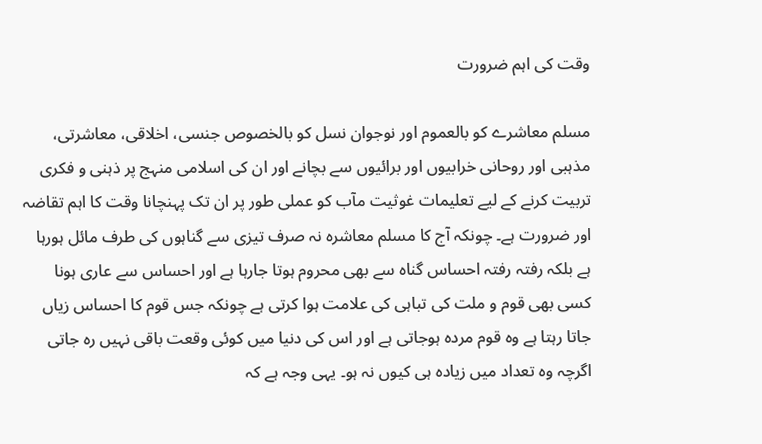وقت کی اہم ضرورت

مسلم معاشرے کو بالعموم اور نوجوان نسل کو بالخصوص جنسی، اخلاقی، معاشرتی، مذہبی اور روحانی خرابیوں اور برائیوں سے بچانے اور ان کی اسلامی منہج پر ذہنی و فکری تربیت کرنے کے لیے تعلیمات غوثیت مآب کو عملی طور پر ان تک پہنچانا وقت کا اہم تقاضہ اور ضرورت ہے۔ چونکہ آج کا مسلم معاشرہ نہ صرف تیزی سے گناہوں کی طرف مائل ہورہا ہے بلکہ رفتہ رفتہ احساس گناہ سے بھی محروم ہوتا جارہا ہے اور احساس سے عاری ہونا کسی بھی قوم و ملت کی تباہی کی علامت ہوا کرتی ہے چونکہ جس قوم کا احساس زیاں جاتا رہتا ہے وہ قوم مردہ ہوجاتی ہے اور اس کی دنیا میں کوئی وقعت باقی نہیں رہ جاتی اگرچہ وہ تعداد میں زیادہ ہی کیوں نہ ہو۔ یہی وجہ ہے کہ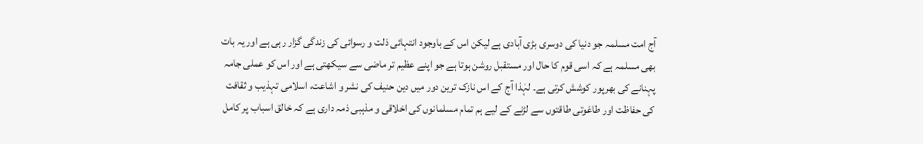آج امت مسلمہ جو دنیا کی دوسری بڑی آبادی ہے لیکن اس کے باوجود انتہائی ذلت و رسوائی کی زندگی گزار رہی ہے اور یہ بات بھی مسلمہ ہے کہ اسی قوم کا حال اور مستقبل روشن ہوتا ہے جو اپنے عظیم تر ماضی سے سیکھتی ہے اور اس کو عملی جامہ پہنانے کی بھرپور کوشش کرتی ہے۔ لہٰذا آج کے اس نازک ترین دور میں دین حنیف کی نشر و اشاعت، اسلامی تہذیب و ثقافت کی حفاظت اور طاغوتی طاقتوں سے لڑنے کے لیے ہم تمام مسلمانوں کی اخلاقی و مذہبی ذمہ داری ہے کہ خالق اسباب پر کامل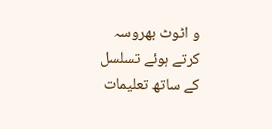و اٹوٹ بھروسہ کرتے ہوئے تسلسل کے ساتھ تعلیمات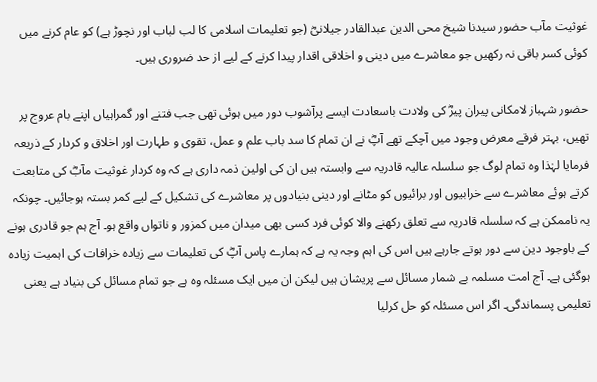غوثیت مآب حضور سیدنا شیخ محی الدین عبدالقادر جیلانیؓ (جو تعلیمات اسلامی کا لب لباب اور نچوڑ ہے) کو عام کرنے میں کوئی کسر باقی نہ رکھیں جو معاشرے میں دینی و اخلاقی اقدار پیدا کرنے کے لیے از حد ضروری ہیں۔

حضور شہباز لامکانی پیران پیرؓ کی ولادت باسعادت ایسے پرآشوب دور میں ہوئی تھی جب فتنے اور گمراہیاں اپنے بام عروج پر تھیں، بہتر فرقے معرض وجود میں آچکے تھے آپؓ نے ان تمام کا سد باب علم و عمل، تقوی و طہارت اور اخلاق و کردار کے ذریعہ فرمایا لہٰذا وہ تمام لوگ جو سلسلہ عالیہ قادریہ سے وابستہ ہیں ان کی اولین ذمہ داری ہے کہ وہ کردار غوثیت مآبؓ کی متابعت کرتے ہوئے معاشرے سے خرابیوں اور برائیوں کو مٹانے اور دینی بنیادوں پر معاشرے کی تشکیل کے لیے کمر بستہ ہوجائیں۔ چونکہ یہ ناممکن ہے کہ سلسلہ قادریہ سے تعلق رکھنے والا کوئی فرد کسی بھی میدان میں کمزور و ناتواں واقع ہو۔ آج ہم جو قادری ہونے کے باوجود دین سے دور ہوتے جارہے ہیں اس کی اہم وجہ یہ ہے کہ ہمارے پاس آپؓ کی تعلیمات سے زیادہ خرافات کی اہمیت زیادہ ہوگئی ہے۔ آج امت مسلمہ بے شمار مسائل سے پریشان ہیں لیکن ان میں ایک مسئلہ وہ ہے جو تمام مسائل کی بنیاد ہے یعنی تعلیمی پسماندگی۔ اگر اس مسئلہ کو حل کرلیا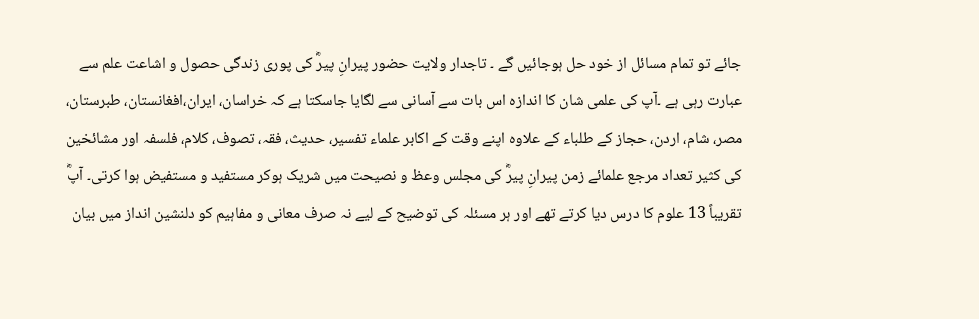جائے تو تمام مسائل از خود حل ہوجائیں گے ۔ تاجدار ولایت حضور پیرانِ پیرؓ کی پوری زندگی حصول و اشاعت علم سے عبارت رہی ہے ۔آپ کی علمی شان کا اندازہ اس بات سے آسانی سے لگایا جاسکتا ہے کہ خراسان، ایران،افغانستان، طبرستان، مصر، شام، اردن، حجاز کے طلباء کے علاوہ اپنے وقت کے اکابر علماء تفسیر، حدیث، فقہ، تصوف، کلام، فلسفہ اور مشائخین کی کثیر تعداد مرجع علمائے زمن پیرانِ پیرؓ کی مجلس وعظ و نصیحت میں شریک ہوکر مستفید و مستفیض ہوا کرتی۔ آپؓ تقریباً 13 علوم کا درس دیا کرتے تھے اور ہر مسئلہ کی توضیح کے لیے نہ صرف معانی و مفاہیم کو دلنشین انداز میں بیان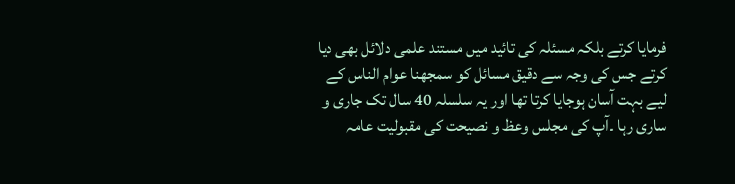فرمایا کرتے بلکہ مسئلہ کی تائید میں مستند علمی دلائل بھی دیا کرتے جس کی وجہ سے دقیق مسائل کو سمجھنا عوام الناس کے لیے بہت آسان ہوجایا کرتا تھا اور یہ سلسلہ 40 سال تک جاری و ساری رہا ۔آپ کی مجلس وعظ و نصیحت کی مقبولیت عامہ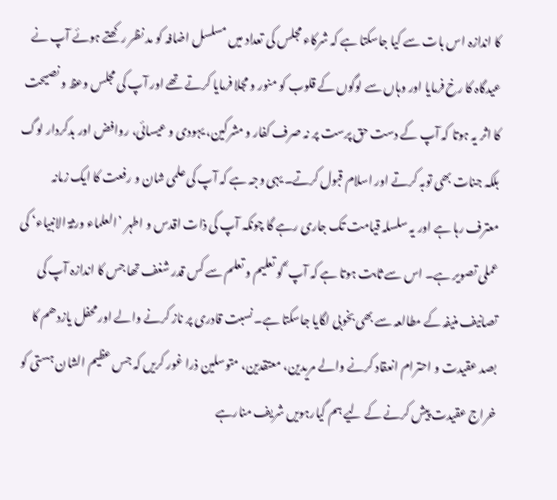کا اندازہ اس بات سے کیا جاسکتا ہے کہ شرکاء مجلس کی تعداد میں مسلسل اضافہ کو مد نظر رکھتے ہوئے آپ نے عیدگاہ کا رخ فرمایا اور وہاں سے لوگوں کے قلوب کو منور و مجلا فرمایا کرتے تھے اور آپ کی مجلس وعظ و نصیحت کا اثر یہ ہوتا کہ آپ کے دست حق پرست پر نہ صرف کفار و مشرکین، یہودی و عیسائی، روافض اور بدکردار لوگ بلکہ جنات بھی توبہ کرتے اور اسلام قبول کرتے۔ یہی وجہ ہے کہ آپ کی علمی شان و رفعت کا ایک زمانہ معترف رہا ہے اور یہ سلسلہ قیامت تک جاری رہے گا چونکہ آپ کی ذات اقدس و اطہر ’العلماء ورثۃ الانبیاء‘ کی عملی تصویر ہے۔ اس سے ثابت ہوتا ہے کہ آپ ؓ کو تعلیم و تعلم سے کس قدر شغف تھا جس کا اندازہ آپ کی تصانیف منیفہ کے مطالعہ سے بھی بخوبی لگایا جاسکتا ہے۔ نسبت قادری پر ناز کرنے والے اور محفل یازدھم کا بصد عقیدت و احترام انعقاد کرنے والے مریدین، معتقدین، متوسلین ذرا غور کریں کہ جس عظیم الشان ہستی کو خراج عقیدت پیش کرنے کے لیے ہم گیارہویں شریف منارہے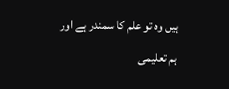ہیں وہ تو علم کا سمندر ہے اور ہم تعلیمی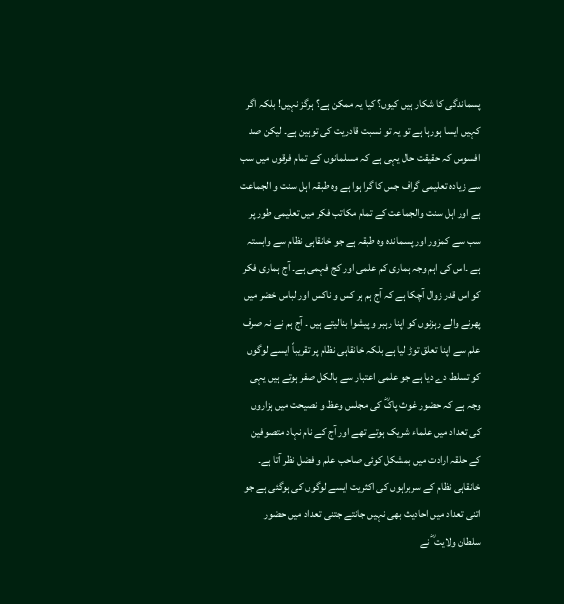پسماندگی کا شکار ہیں کیوں؟ کیا یہ ممکن ہے؟ ہرگز نہیں! بلکہ اگر کہیں ایسا ہورہا ہے تو یہ تو نسبت قادریت کی توہین ہے۔ لیکن صد افسوس کہ حقیقت حال یہی ہے کہ مسلمانوں کے تمام فرقوں میں سب سے زیادہ تعلیمی گراف جس کا گرا ہوا ہے وہ طبقہ اہل سنت و الجماعت ہے اور اہل سنت والجماعت کے تمام مکاتب فکر میں تعلیمی طور پر سب سے کمزور اور پسماندہ وہ طبقہ ہے جو خانقاہی نظام سے وابستہ ہے ۔اس کی اہم وجہ ہماری کم علمی اور کج فہمی ہے۔ آج ہماری فکر کو اس قدر زوال آچکا ہے کہ آج ہم ہر کس و ناکس اور لباس خضر میں پھرنے والے رہزنوں کو اپنا رہبر و پیشوا بنالیتے ہیں ۔ آج ہم نے نہ صرف علم سے اپنا تعلق توڑ لیا ہے بلکہ خانقاہی نظام پر تقریباً ایسے لوگوں کو تسلط دے دیا ہے جو علمی اعتبار سے بالکل صفر ہوتے ہیں یہی وجہ ہے کہ حضور غوث پاکؓ کی مجلس وعظ و نصیحت میں ہزاروں کی تعداد میں علماء شریک ہوتے تھے اور آج کے نام نہاد متصوفین کے حلقہ ارادت میں بمشکل کوئی صاحب علم و فضل نظر آتا ہے۔ خانقاہی نظام کے سربراہوں کی اکثریت ایسے لوگوں کی ہوگئی ہے جو اتنی تعداد میں احادیث بھی نہیں جانتے جتنی تعداد میں حضور سلطان ولایت ؓ نے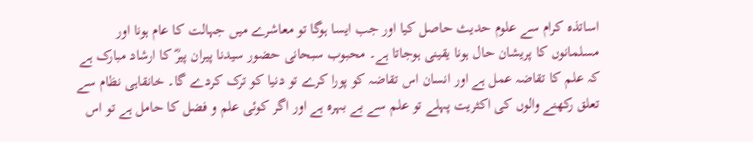اساتذہ کرام سے علوم حدیث حاصل کیا اور جب ایسا ہوگا تو معاشرے میں جہالت کا عام ہونا اور مسلمانوں کا پریشان حال ہونا یقینی ہوجاتا ہے۔ محبوب سبحانی حضور سیدنا پیران پیرؓ کا ارشاد مبارک ہے کہ علم کا تقاضہ عمل ہے اور انسان اس تقاضہ کو پورا کرے تو دنیا کو ترک کردے گا۔ خانقاہی نظام سے تعلق رکھنے والوں کی اکثریت پہلے تو علم سے بے بہرہ ہے اور اگر کوئی علم و فضل کا حامل ہے تو اس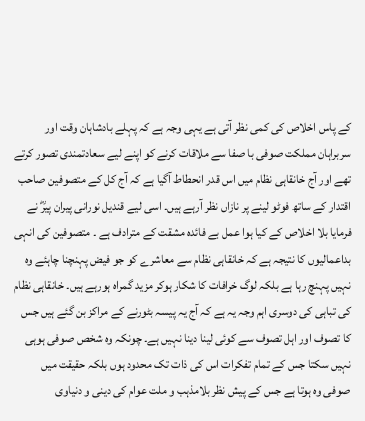کے پاس اخلاص کی کمی نظر آتی ہے یہی وجہ ہے کہ پہلے بادشاہان وقت اور سربراہان مملکت صوفی با صفا سے ملاقات کرنے کو اپنے لیے سعادتمندی تصور کرتے تھے اور آج خانقاہی نظام میں اس قدر انحطاط آگیا ہے کہ آج کل کے متصوفین صاحب اقتدار کے ساتھ فوٹو لینے پر نازاں نظر آرہے ہیں۔ اسی لیے قندیل نورانی پیران پیرؓ نے فرمایا بلا اخلاص کے کیا ہوا عمل بے فائدہ مشقت کے مترادف ہے ۔ متصوفین کی انہی بداعمالیوں کا نتیجہ ہے کہ خانقاہی نظام سے معاشرے کو جو فیض پہنچنا چاہئے وہ نہیں پہنچ رہا ہے بلکہ لوگ خرافات کا شکار ہوکر مزید گمراہ ہورہے ہیں۔ خانقاہی نظام کی تباہی کی دوسری اہم وجہ یہ ہے کہ آج یہ پیسہ بٹورنے کے مراکز بن گئے ہیں جس کا تصوف اور اہل تصوف سے کوئی لینا دینا نہیں ہے۔ چونکہ وہ شخص صوفی ہوہی نہیں سکتا جس کے تمام تفکرات اس کی ذات تک محدود ہوں بلکہ حقیقت میں صوفی وہ ہوتا ہے جس کے پیش نظر بلامذہب و ملت عوام کی دینی و دنیاوی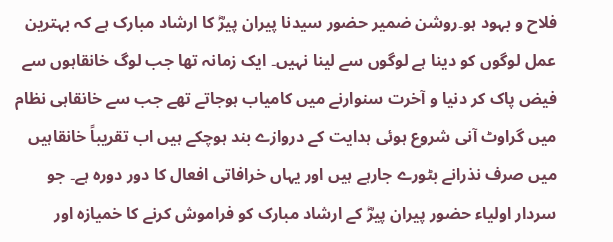فلاح و بہود ہو۔روشن ضمیر حضور سیدنا پیران پیرؓ کا ارشاد مبارک ہے کہ بہترین عمل لوگوں کو دینا ہے لوگوں سے لینا نہیں۔ ایک زمانہ تھا جب لوگ خانقاہوں سے فیض پاک کر دنیا و آخرت سنوارنے میں کامیاب ہوجاتے تھے جب سے خانقاہی نظام میں گراوٹ آنی شروع ہوئی ہدایت کے دروازے بند ہوچکے ہیں اب تقریباً خانقاہیں میں صرف نذرانے بٹورے جارہے ہیں اور یہاں خرافاتی افعال کا دور دورہ ہے۔ جو سردار اولیاء حضور پیران پیرؓ کے ارشاد مبارک کو فراموش کرنے کا خمیازہ اور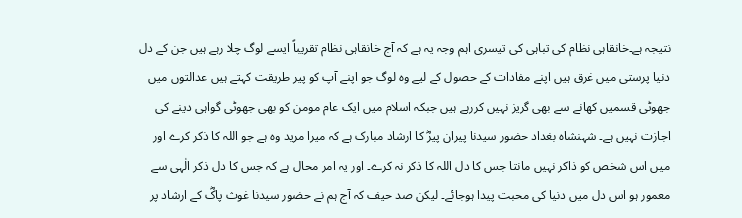نتیجہ ہے۔خانقاہی نظام کی تباہی کی تیسری اہم وجہ یہ ہے کہ آج خانقاہی نظام تقریباً ایسے لوگ چلا رہے ہیں جن کے دل دنیا پرستی میں غرق ہیں اپنے مفادات کے حصول کے لیے وہ لوگ جو اپنے آپ کو پیر طریقت کہتے ہیں عدالتوں میں جھوٹی قسمیں کھانے سے بھی گریز نہیں کررہے ہیں جبکہ اسلام میں ایک عام مومن کو بھی جھوٹی گواہی دینے کی اجازت نہیں ہے۔ شہنشاہ بغداد حضور سیدنا پیران پیرؓ کا ارشاد مبارک ہے کہ میرا مرید وہ ہے جو اللہ کا ذکر کرے اور میں اس شخص کو ذاکر نہیں مانتا جس کا دل اللہ کا ذکر نہ کرے۔ اور یہ امر محال ہے کہ جس کا دل ذکر الٰہی سے معمور ہو اس دل میں دنیا کی محبت پیدا ہوجائے۔ لیکن صد حیف کہ آج ہم نے حضور سیدنا غوث پاکؓ کے ارشاد پر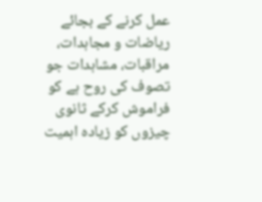عمل کرنے کے بجائے ریاضات و مجاہدات، مراقبات، مشاہدات جو تصوف کی روح ہے کو فراموش کرکے ثانوی چیزوں کو زیادہ اہمیت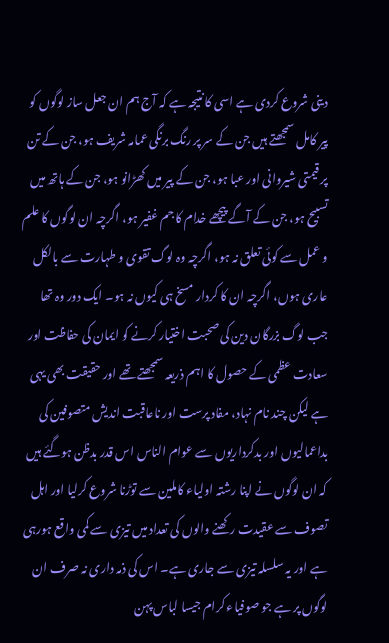دینی شروع کردی ہے اسی کا نتیجہ ہے کہ آج ہم ان جعل ساز لوگوں کو پیر کامل سمجھتے ہیں جن کے سر پر رنگ برنگی عمامہ شریف ہو، جن کے تن پر قیمتی شیروانی اور عبا ہو، جن کے پیر میں کھڑانو ہو، جن کے ہاتھ میں تسبیح ہو، جن کے آگے پیچھے خدام کا جم غفیر ہو، اگرچہ ان لوگوں کا علم و عمل سے کوئی تعلق نہ ہو، اگرچہ وہ لوگ تقوی و طہارت سے بالکل عاری ہوں، اگرچہ ان کا کردار مسخ ہی کیوں نہ ہو۔ ایک دور وہ تھا جب لوگ بزرگان دین کی صحبت اختیار کرنے کو ایمان کی حفاظت اور سعادت عظمی کے حصول کا اہم ذریعہ سمجھتے تھے اور حقیقت بھی یہی ہے لیکن چند نام نہاد، مفاد پرست اور ناعاقبت اندیش متصوفین کی بداعمالیوں اور بدکرداریوں سے عوام الناس اس قدر بدظن ہوگئے ہیں کہ ان لوگوں نے اپنا رشتہ اولیاء کاملین سے توڑنا شروع کرلیا اور اہل تصوف سے عقیدت رکھنے والوں کی تعداد میں تیزی سے کمی واقع ہورہی ہے اور یہ سلسلہ تیزی سے جاری ہے۔ اس کی ذمہ داری نہ صرف ان لوگوں پر ہے جو صوفیاء کرام جیسا لباس پہن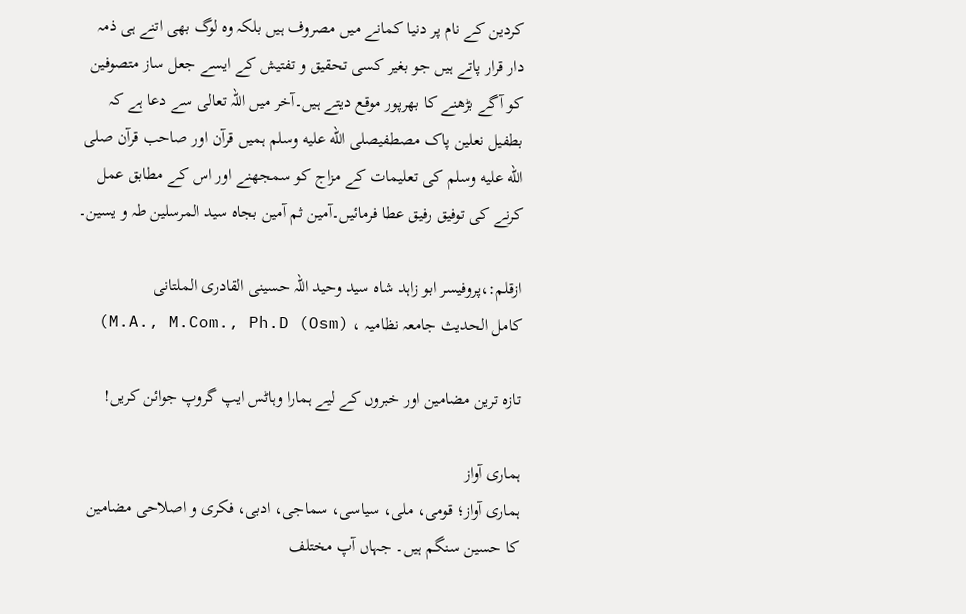کردین کے نام پر دنیا کمانے میں مصروف ہیں بلکہ وہ لوگ بھی اتنے ہی ذمہ دار قرار پاتے ہیں جو بغیر کسی تحقیق و تفتیش کے ایسے جعل ساز متصوفین کو آگے بڑھنے کا بھرپور موقع دیتے ہیں۔آخر میں اللہ تعالی سے دعا ہے کہ بطفیل نعلین پاک مصطفیصلى الله عليه وسلم ہمیں قرآن اور صاحب قرآن صلى الله عليه وسلم کی تعلیمات کے مزاج کو سمجھنے اور اس کے مطابق عمل کرنے کی توفیق رفیق عطا فرمائیں۔آمین ثم آمین بجاہ سید المرسلین طہ و یسین۔

ازقلم:،پروفیسر ابو زاہد شاہ سید وحید اللہ حسینی القادری الملتانی
کامل الحدیث جامعہ نظامیہ ، M.A., M.Com., Ph.D (Osm))

تازہ ترین مضامین اور خبروں کے لیے ہمارا وہاٹس ایپ گروپ جوائن کریں!

ہماری آواز
ہماری آواز؛ قومی، ملی، سیاسی، سماجی، ادبی، فکری و اصلاحی مضامین کا حسین سنگم ہیں۔ جہاں آپ مختلف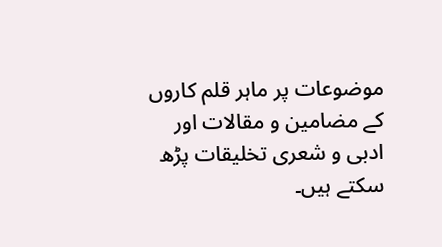موضوعات پر ماہر قلم کاروں کے مضامین و مقالات اور ادبی و شعری تخلیقات پڑھ سکتے ہیں۔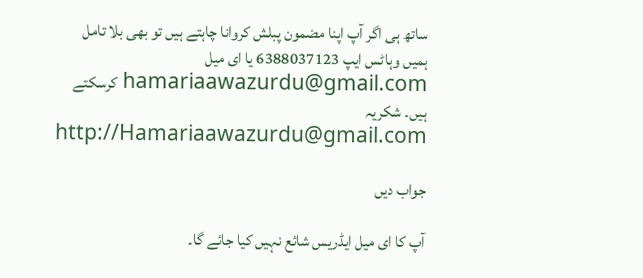ساتھ ہی اگر آپ اپنا مضمون پبلش کروانا چاہتے ہیں تو بھی بلا تامل ہمیں وہاٹس ایپ 6388037123 یا ای میل hamariaawazurdu@gmail.com کرسکتے ہیں۔ شکریہ
http://Hamariaawazurdu@gmail.com

جواب دیں

آپ کا ای میل ایڈریس شائع نہیں کیا جائے گا۔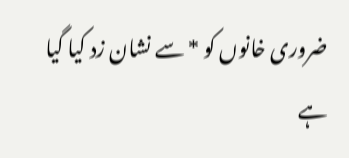ضروری خانوں کو * سے نشان زد کیا گیا ہے